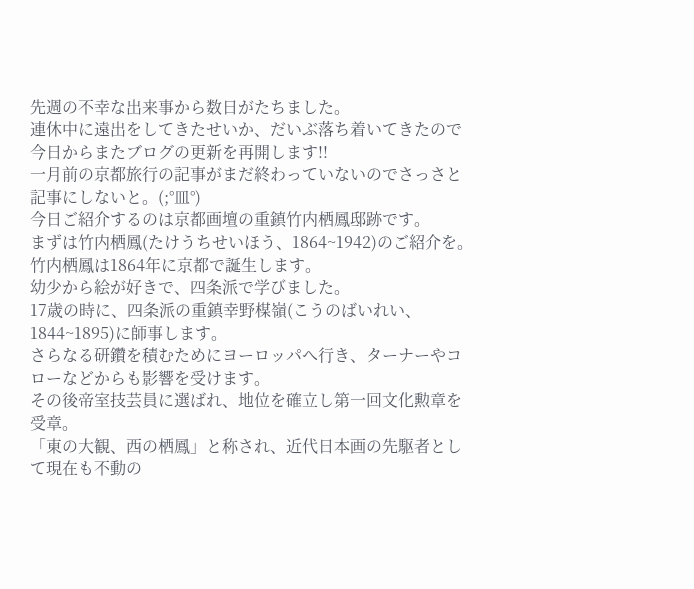先週の不幸な出来事から数日がたちました。
連休中に遠出をしてきたせいか、だいぶ落ち着いてきたので今日からまたブログの更新を再開します!!
一月前の京都旅行の記事がまだ終わっていないのでさっさと記事にしないと。(;°皿°)
今日ご紹介するのは京都画壇の重鎮竹内栖鳳邸跡です。
まずは竹内栖鳳(たけうちせいほう、1864~1942)のご紹介を。
竹内栖鳳は1864年に京都で誕生します。
幼少から絵が好きで、四条派で学びました。
17歳の時に、四条派の重鎮幸野楳嶺(こうのばいれい、1844~1895)に師事します。
さらなる研鑽を積むためにヨーロッパへ行き、ターナーやコローなどからも影響を受けます。
その後帝室技芸員に選ばれ、地位を確立し第一回文化勲章を受章。
「東の大観、西の栖鳳」と称され、近代日本画の先駆者として現在も不動の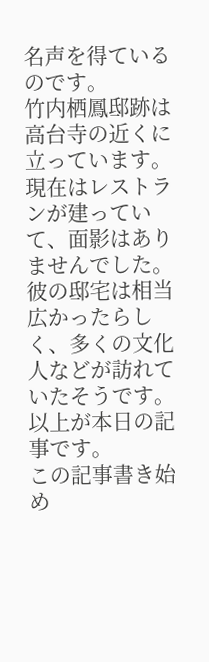名声を得ているのです。
竹内栖鳳邸跡は高台寺の近くに立っています。
現在はレストランが建っていて、面影はありませんでした。
彼の邸宅は相当広かったらしく、多くの文化人などが訪れていたそうです。
以上が本日の記事です。
この記事書き始め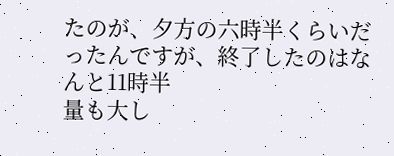たのが、夕方の六時半くらいだったんですが、終了したのはなんと11時半
量も大し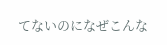てないのになぜこんな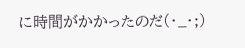に時間がかかったのだ(・_・;)